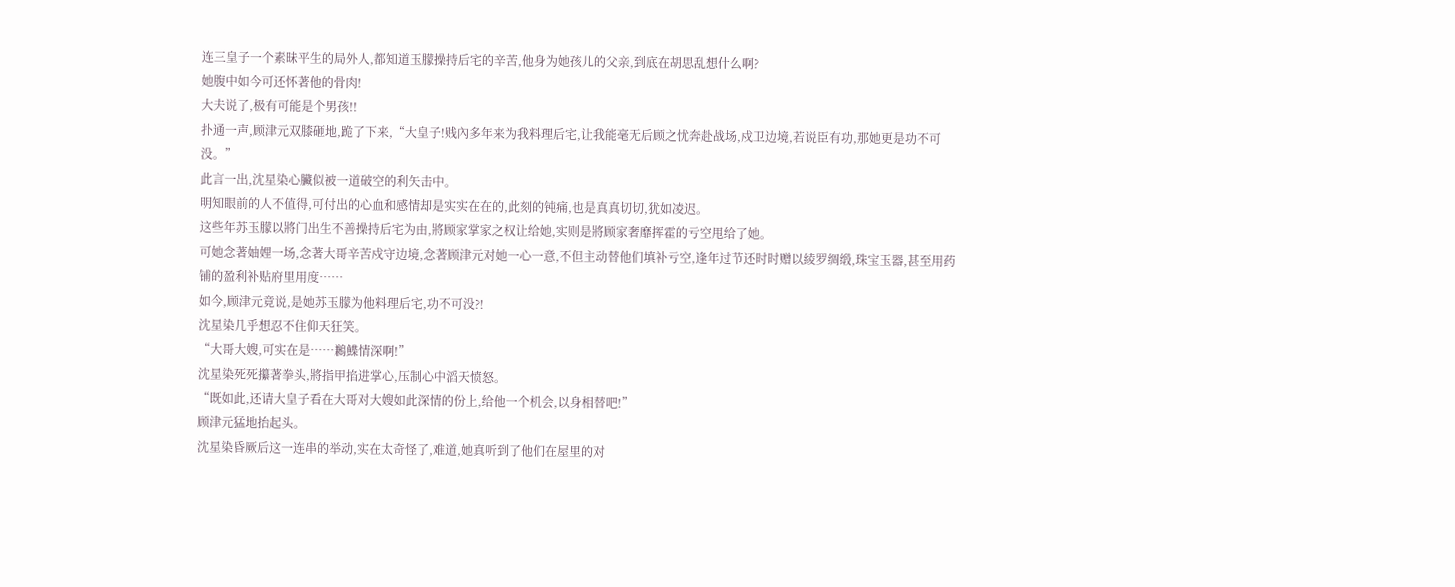连三皇子一个素昧平生的局外人,都知道玉朦操持后宅的辛苦,他身为她孩儿的父亲,到底在胡思乱想什么啊?
她腹中如今可还怀著他的骨肉!
大夫说了,极有可能是个男孩!!
扑通一声,顾津元双膝砸地,跪了下来,“大皇子!贱內多年来为我料理后宅,让我能毫无后顾之忧奔赴战场,戍卫边境,若说臣有功,那她更是功不可没。”
此言一出,沈星染心臟似被一道破空的利矢击中。
明知眼前的人不值得,可付出的心血和感情却是实实在在的,此刻的钝痛,也是真真切切,犹如凌迟。
这些年苏玉朦以將门出生不善操持后宅为由,將顾家掌家之权让给她,实则是將顾家奢靡挥霍的亏空甩给了她。
可她念著妯娌一场,念著大哥辛苦戍守边境,念著顾津元对她一心一意,不但主动替他们填补亏空,逢年过节还时时赠以綾罗绸缎,珠宝玉器,甚至用药铺的盈利补贴府里用度……
如今,顾津元竟说,是她苏玉朦为他料理后宅,功不可没?!
沈星染几乎想忍不住仰天狂笑。
“大哥大嫂,可实在是……鶼鰈情深啊!”
沈星染死死攥著拳头,將指甲掐进掌心,压制心中滔天愤怒。
“既如此,还请大皇子看在大哥对大嫂如此深情的份上,给他一个机会,以身相替吧!”
顾津元猛地抬起头。
沈星染昏厥后这一连串的举动,实在太奇怪了,难道,她真听到了他们在屋里的对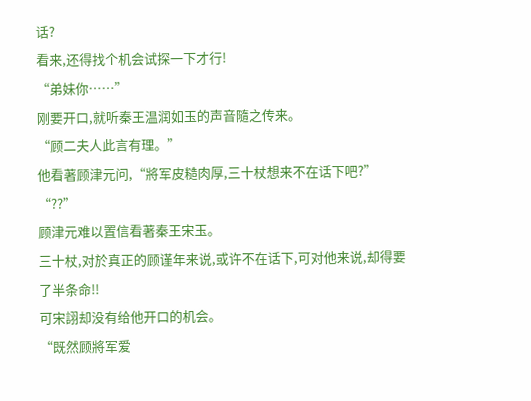话?
看来,还得找个机会试探一下才行!
“弟妹你……”
刚要开口,就听秦王温润如玉的声音隨之传来。
“顾二夫人此言有理。”
他看著顾津元问,“將军皮糙肉厚,三十杖想来不在话下吧?”
“??”
顾津元难以置信看著秦王宋玉。
三十杖,对於真正的顾谨年来说,或许不在话下,可对他来说,却得要了半条命!!
可宋詡却没有给他开口的机会。
“既然顾將军爱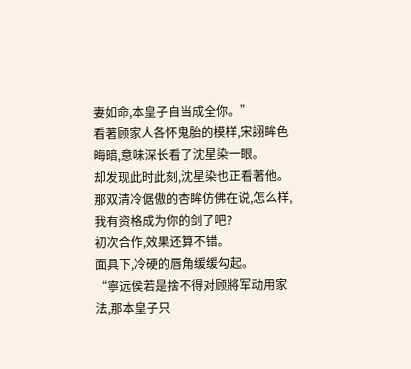妻如命,本皇子自当成全你。”
看著顾家人各怀鬼胎的模样,宋詡眸色晦暗,意味深长看了沈星染一眼。
却发现此时此刻,沈星染也正看著他。
那双清冷倨傲的杏眸仿佛在说,怎么样,我有资格成为你的剑了吧?
初次合作,效果还算不错。
面具下,冷硬的唇角缓缓勾起。
“寧远侯若是捨不得对顾將军动用家法,那本皇子只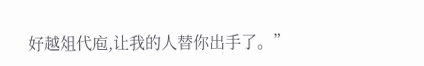好越俎代庖,让我的人替你出手了。”